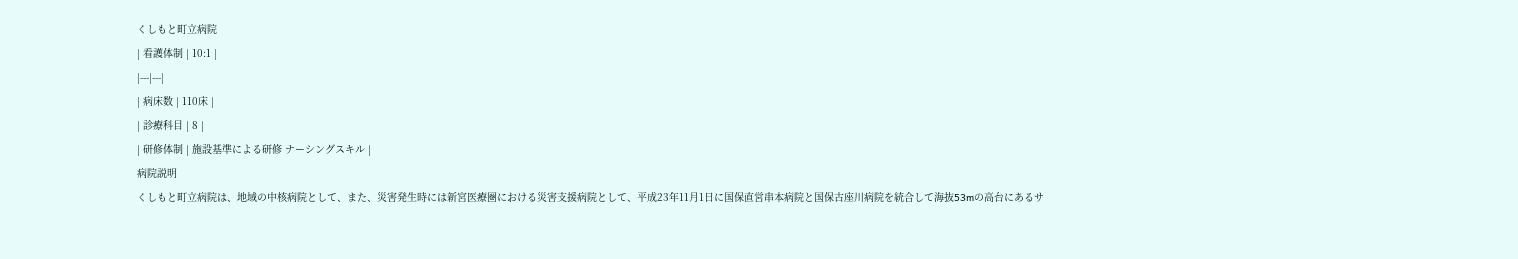くしもと町立病院
| 看護体制 | 10:1 |
|---|---|
| 病床数 | 110床 |
| 診療科目 | 8 |
| 研修体制 | 施設基準による研修 ナーシングスキル |
病院説明
くしもと町立病院は、地域の中核病院として、また、災害発生時には新宮医療圏における災害支援病院として、平成23年11月1日に国保直営串本病院と国保古座川病院を統合して海抜53mの高台にあるサ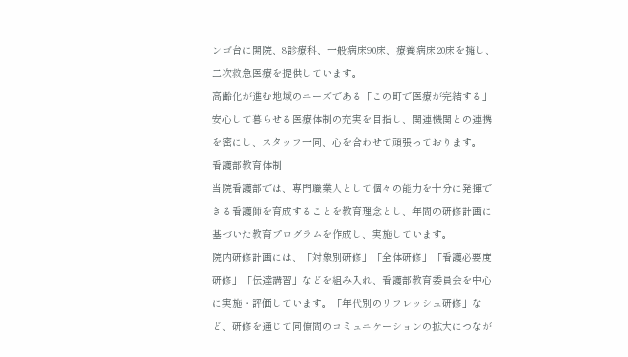ンゴ台に開院、8診療科、一般病床90床、療養病床20床を擁し、二次救急医療を提供しています。
高齢化が進む地域のニーズである「この町で医療が完結する」安心して暮らせる医療体制の充実を目指し、関連機関との連携を密にし、スタッフ一同、心を合わせて頑張っております。
看護部教育体制
当院看護部では、専門職業人として個々の能力を十分に発揮できる看護師を育成することを教育理念とし、年間の研修計画に基づいた教育プログラムを作成し、実施しています。
院内研修計画には、「対象別研修」「全体研修」「看護必要度研修」「伝達講習」などを組み入れ、看護部教育委員会を中心に実施・評価しています。「年代別のリフレッシュ研修」など、研修を通じて同僚間のコミュニケーションの拡大につなが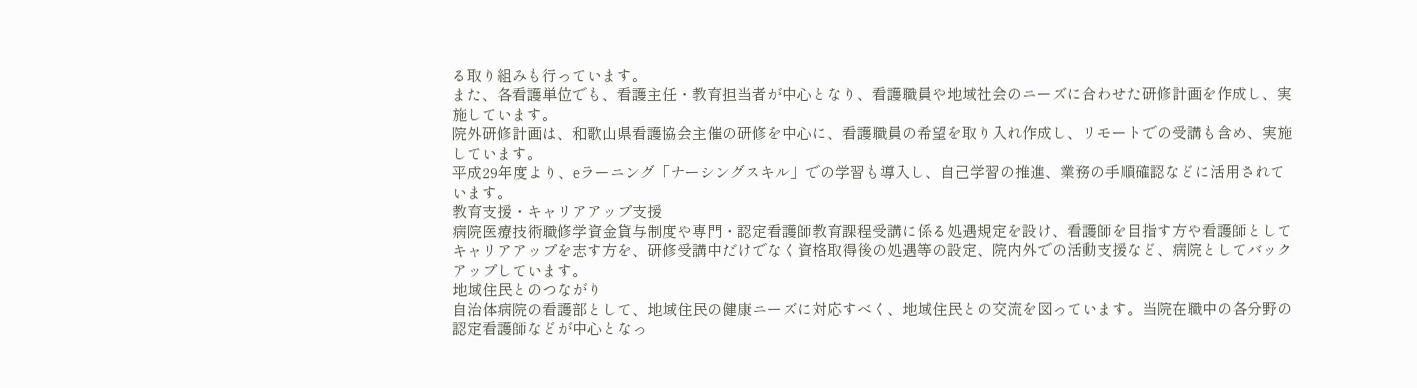る取り組みも行っています。
また、各看護単位でも、看護主任・教育担当者が中心となり、看護職員や地域社会のニーズに合わせた研修計画を作成し、実施しています。
院外研修計画は、和歌山県看護協会主催の研修を中心に、看護職員の希望を取り入れ作成し、リモートでの受講も含め、実施しています。
平成29年度より、eラーニング「ナーシングスキル」での学習も導入し、自己学習の推進、業務の手順確認などに活用されています。
教育支援・キャリアアップ支援
病院医療技術職修学資金貸与制度や専門・認定看護師教育課程受講に係る処遇規定を設け、看護師を目指す方や看護師としてキャリアアップを志す方を、研修受講中だけでなく資格取得後の処遇等の設定、院内外での活動支援など、病院としてバックアップしています。
地域住民とのつながり
自治体病院の看護部として、地域住民の健康ニーズに対応すべく、地域住民との交流を図っています。当院在職中の各分野の認定看護師などが中心となっ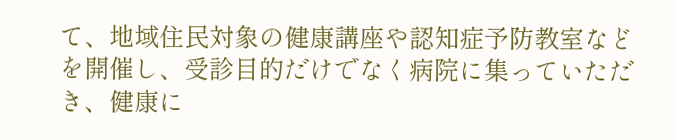て、地域住民対象の健康講座や認知症予防教室などを開催し、受診目的だけでなく病院に集っていただき、健康に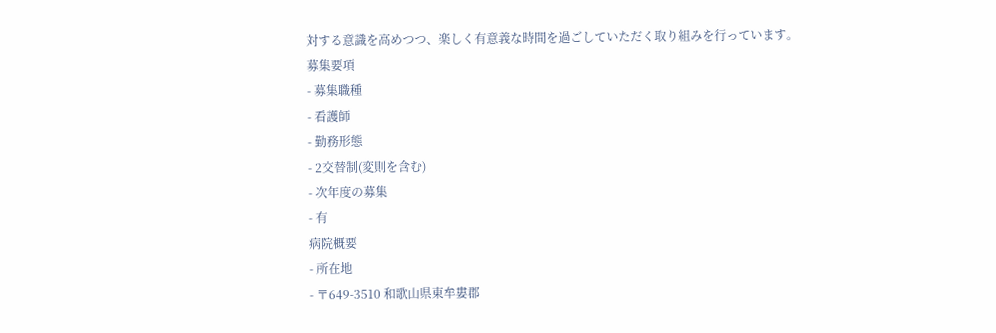対する意識を高めつつ、楽しく有意義な時間を過ごしていただく取り組みを行っています。
募集要項
- 募集職種
- 看護師
- 勤務形態
- 2交替制(変則を含む)
- 次年度の募集
- 有
病院概要
- 所在地
- 〒649-3510 和歌山県東牟婁郡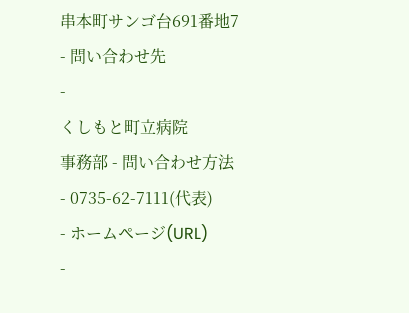串本町サンゴ台691番地7
- 問い合わせ先
-
くしもと町立病院
事務部 - 問い合わせ方法
- 0735-62-7111(代表)
- ホームページ(URL)
-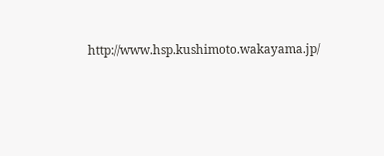http://www.hsp.kushimoto.wakayama.jp/